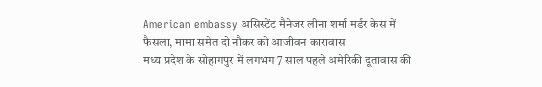American embassy असिस्टेंट मैनेजर लीना शर्मा मर्डर केस में फैसला, मामा समेत दो नौकर को आजीवन कारावास
मध्य प्रदेश के सोहागपुर में लगभग 7 साल पहले अमेरिकी दूतावास की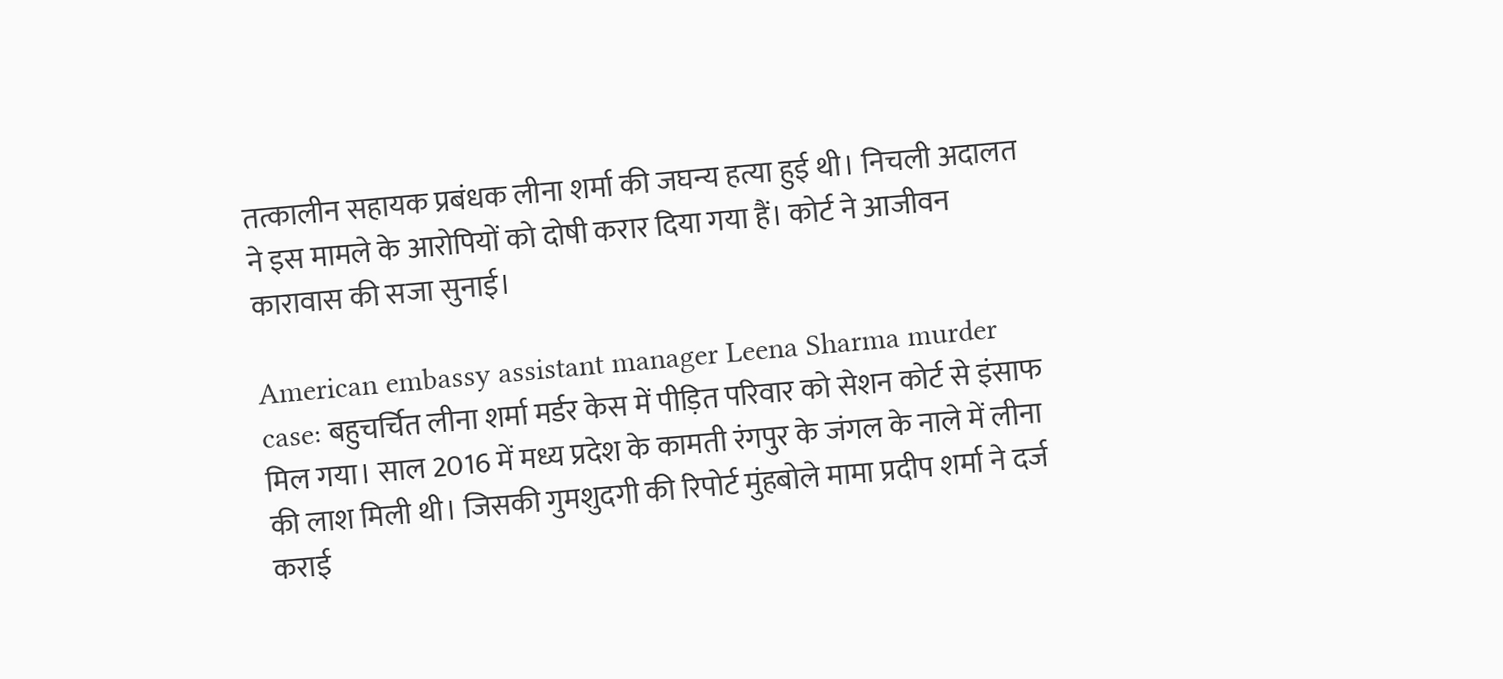तत्कालीन सहायक प्रबंधक लीना शर्मा की जघन्य हत्या हुई थी। निचली अदालत ने इस मामले के आरोपियों को दोषी करार दिया गया हैं। कोर्ट ने आजीवन कारावास की सजा सुनाई।

American embassy assistant manager Leena Sharma murder case: बहुचर्चित लीना शर्मा मर्डर केस में पीड़ित परिवार को सेशन कोर्ट से इंसाफ मिल गया। साल 2016 में मध्य प्रदेश के कामती रंगपुर के जंगल के नाले में लीना की लाश मिली थी। जिसकी गुमशुदगी की रिपोर्ट मुंहबोले मामा प्रदीप शर्मा ने दर्ज कराई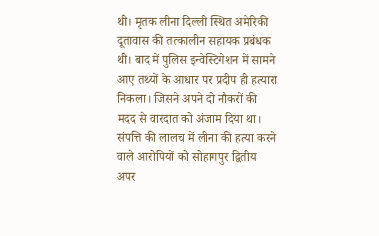थी। मृतक लीना दिल्ली स्थित अमेरिकी दूतावास की तत्कालीन सहायक प्रबंधक थी। बाद में पुलिस इन्वेस्टिगेशन में सामने आए तथ्यों के आधार पर प्रदीप ही हत्यारा निकला। जिसने अपने दो नौकरों की मदद से वारदात को अंजाम दिया था। संपत्ति की लालच में लीना की हत्या करने वाले आरोपियों को सोहागपुर द्वितीय अपर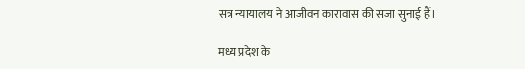सत्र न्यायालय ने आजीवन कारावास की सजा सुनाई हैं।

मध्य प्रदेश के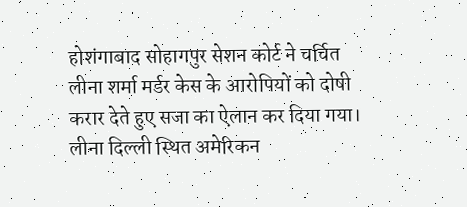होशंगाबाद सोहागपुर सेशन कोर्ट ने चर्चित लीना शर्मा मर्डर केस के आरोपियों को दोषी करार देते हुए सजा का ऐलान कर दिया गया। लीना दिल्ली स्थित अमेरिकन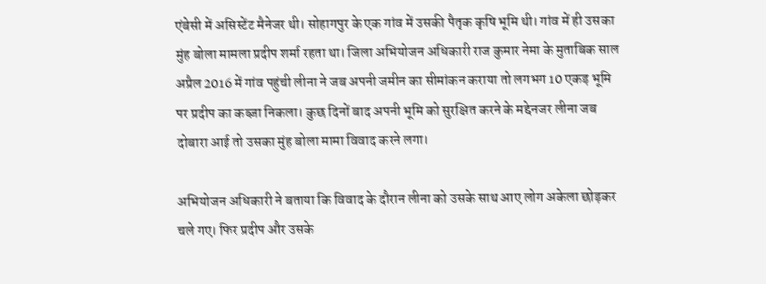एंबेसी में असिस्टेंट मैनेजर थी। सोहागपुर के एक गांव में उसकी पैतृक कृषि भूमि थी। गांव में ही उसका मुंह बोला मामला प्रदीप शर्मा रहता था। जिला अभियोजन अधिकारी राज कुमार नेमा के मुताबिक साल अप्रैल 2016 में गांव पहुंची लीना ने जब अपनी जमीन का सीमांकन कराया तो लगभग 10 एकड़ भूमि पर प्रदीप का कब्ज़ा निकला। कुछ दिनों बाद अपनी भूमि को सुरक्षित करने के मद्देनजर लीना जब दोबारा आई तो उसका मुंह बोला मामा विवाद करने लगा।

अभियोजन अधिकारी ने बताया कि विवाद के दौरान लीना को उसके साथ आए लोग अकेला छोड़कर चले गए। फिर प्रदीप और उसके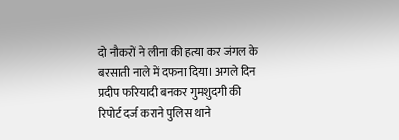दो नौकरों ने लीना की हत्या कर जंगल के बरसाती नाले में दफना दिया। अगले दिन प्रदीप फरियादी बनकर गुमशुदगी की रिपोर्ट दर्ज कराने पुलिस थाने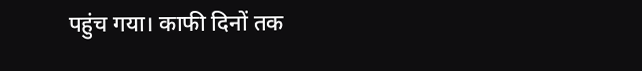पहुंच गया। काफी दिनों तक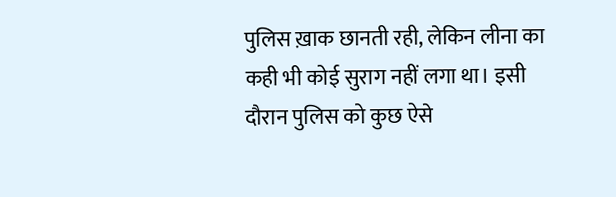पुलिस ख़ाक छानती रही, लेकिन लीना का कही भी कोई सुराग नहीं लगा था। इसी दौरान पुलिस को कुछ ऐसे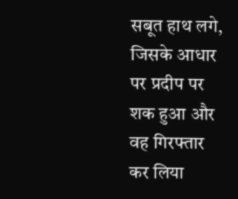सबूत हाथ लगे, जिसके आधार पर प्रदीप पर शक हुआ और वह गिरफ्तार कर लिया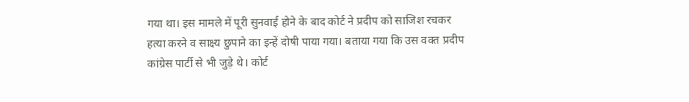गया था। इस मामले में पूरी सुनवाई होने के बाद कोर्ट ने प्रदीप को साजिश रचकर हत्या करने व साक्ष्य छुपाने का इन्हें दोषी पाया गया। बताया गया कि उस वक्त प्रदीप कांग्रेस पार्टी से भी जुड़े थे। कोर्ट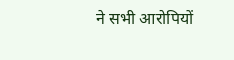ने सभी आरोपियों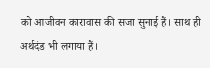को आजीवन कारावास की सजा सुनाई हैं। साथ ही अर्थदंड भी लगाया हैं।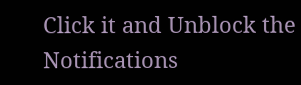Click it and Unblock the Notifications